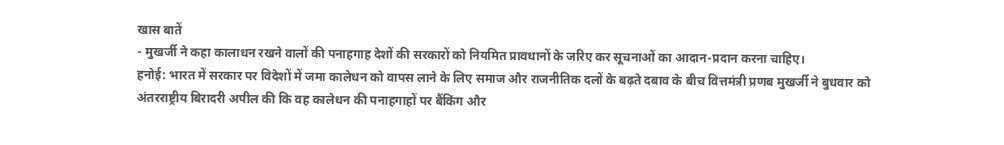खास बातें
- मुखर्जी ने कहा कालाधन रखने वालों की पनाहगाह देशों की सरकारों को नियमित प्रावधानों के जरिए कर सूचनाओं का आदान-प्रदान करना चाहिए।
हनोई: भारत में सरकार पर विदेशों में जमा कालेधन को वापस लाने के लिए समाज और राजनीतिक दलों के बढ़ते दबाव के बीच वित्तमंत्री प्रणब मुखर्जी ने बुधवार को अंतरराष्ट्रीय बिरादरी अपील की कि वह कालेधन की पनाहगाहों पर बैंकिंग और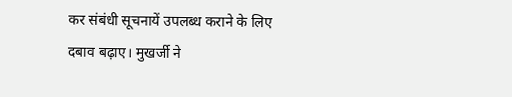कर संबंधी सूचनायें उपलब्ध कराने के लिए दबाव बढ़ाए। मुखर्जी ने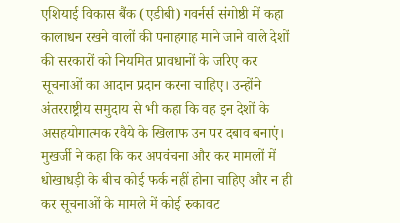एशियाई विकास बैंक (एडीबी) गवर्नर्स संगोष्ठी में कहा कालाधन रखने वालों की पनाहगाह माने जाने वाले देशों की सरकारों को नियमित प्रावधानों के जरिए कर सूचनाओं का आदान प्रदान करना चाहिए। उन्होंने अंतरराष्ट्रीय समुदाय से भी कहा कि वह इन देशों के असहयोगात्मक रवैये के खिलाफ उन पर दबाव बनाएं। मुखर्जी ने कहा कि कर अपवंचना और कर मामलों में धोखाधड़ी के बीच कोई फर्क नहीं होना चाहिए और न ही कर सूचनाओं के मामले में कोई रुकावट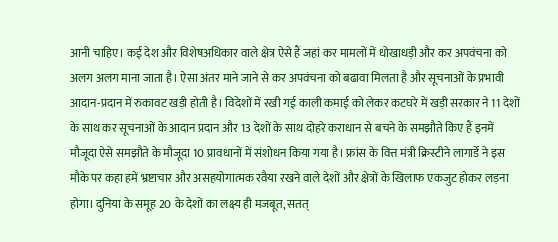आनी चाहिए। कई देश और विशेषअधिकार वाले क्षेत्र ऐसे हैं जहां कर मामलों में धोखाधड़ी और कर अपवंचना को अलग अलग माना जाता है। ऐसा अंतर माने जाने से कर अपवंचना को बढावा मिलता है और सूचनाओं के प्रभावी आदान-प्रदान में रुकावट खड़ी होती है। विदेशों में रखी गई काली कमाई को लेकर कटघरे में खड़ी सरकार ने 11 देशों के साथ कर सूचनाओं के आदान प्रदान और 13 देशों के साथ दोहरे कराधान से बचने के समझौते किए हैं इनमें मौजूदा ऐसे समझौते के मौजूदा 10 प्रावधानों में संशोधन किया गया है। फ्रांस के वित्त मंत्री क्रिस्टीने लागार्डे ने इस मौके पर कहा हमें भ्रष्टाचार और असहयोगात्मक रवैया रखने वाले देशों और क्षेत्रों के खिलाफ एकजुट होकर लड़ना होगा। दुनिया के समूह 20 के देशों का लक्ष्य ही मजबूत, सतत्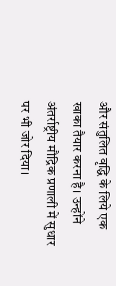और संतुलित वृद्धि के लिये एक खाका तैयार करना है। उन्होंने अंतर्राष्ट्रीय मौद्रिक प्रणाली में सुधार पर भी जोर दिया।